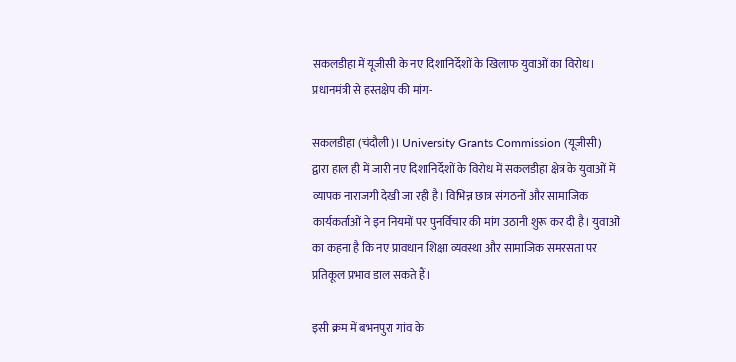सकलडीहा में यूजीसी के नए दिशानिर्देशों के खिलाफ युवाओं का विरोध। प्रधानमंत्री से हस्तक्षेप की मांग-

सकलडीहा (चंदौली)। University Grants Commission (यूजीसी) द्वारा हाल ही में जारी नए दिशानिर्देशों के विरोध में सकलडीहा क्षेत्र के युवाओं में व्यापक नाराजगी देखी जा रही है। विभिन्न छात्र संगठनों और सामाजिक कार्यकर्ताओं ने इन नियमों पर पुनर्विचार की मांग उठानी शुरू कर दी है। युवाओं का कहना है कि नए प्रावधान शिक्षा व्यवस्था और सामाजिक समरसता पर प्रतिकूल प्रभाव डाल सकते हैं।

इसी क्रम में बभनपुरा गांव के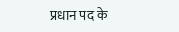प्रधान पद के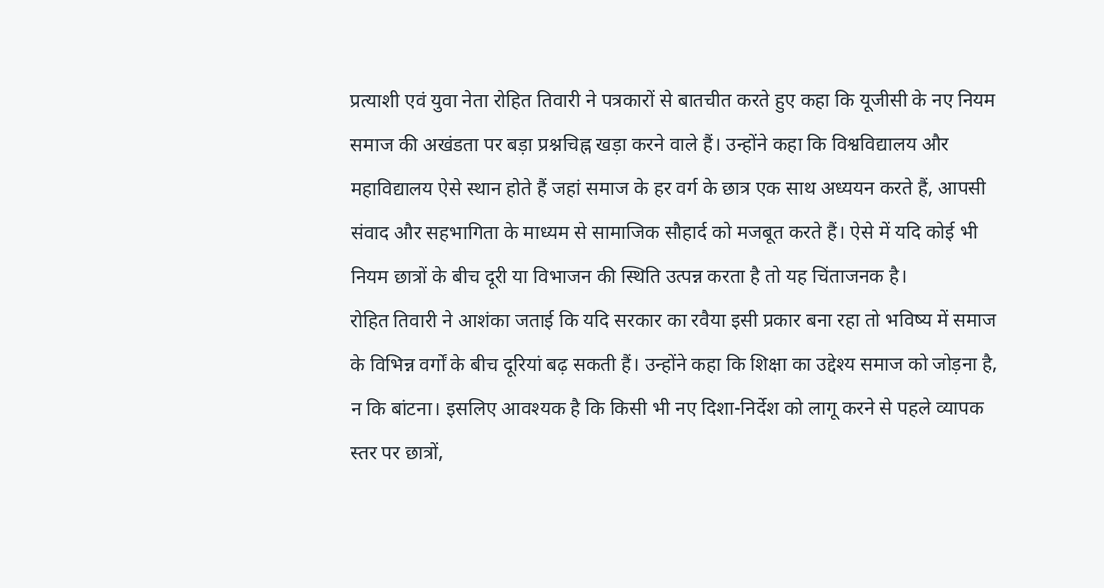प्रत्याशी एवं युवा नेता रोहित तिवारी ने पत्रकारों से बातचीत करते हुए कहा कि यूजीसी के नए नियम समाज की अखंडता पर बड़ा प्रश्नचिह्न खड़ा करने वाले हैं। उन्होंने कहा कि विश्वविद्यालय और महाविद्यालय ऐसे स्थान होते हैं जहां समाज के हर वर्ग के छात्र एक साथ अध्ययन करते हैं, आपसी संवाद और सहभागिता के माध्यम से सामाजिक सौहार्द को मजबूत करते हैं। ऐसे में यदि कोई भी नियम छात्रों के बीच दूरी या विभाजन की स्थिति उत्पन्न करता है तो यह चिंताजनक है।
रोहित तिवारी ने आशंका जताई कि यदि सरकार का रवैया इसी प्रकार बना रहा तो भविष्य में समाज के विभिन्न वर्गों के बीच दूरियां बढ़ सकती हैं। उन्होंने कहा कि शिक्षा का उद्देश्य समाज को जोड़ना है, न कि बांटना। इसलिए आवश्यक है कि किसी भी नए दिशा-निर्देश को लागू करने से पहले व्यापक स्तर पर छात्रों,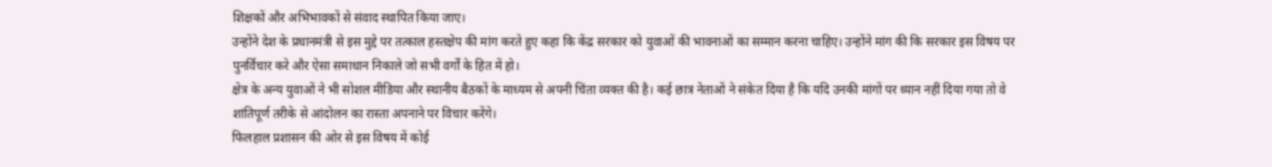शिक्षकों और अभिभावकों से संवाद स्थापित किया जाए।
उन्होंने देश के प्रधानमंत्री से इस मुद्दे पर तत्काल हस्तक्षेप की मांग करते हुए कहा कि केंद्र सरकार को युवाओं की भावनाओं का सम्मान करना चाहिए। उन्होंने मांग की कि सरकार इस विषय पर पुनर्विचार करे और ऐसा समाधान निकाले जो सभी वर्गों के हित में हो।
क्षेत्र के अन्य युवाओं ने भी सोशल मीडिया और स्थानीय बैठकों के माध्यम से अपनी चिंता व्यक्त की है। कई छात्र नेताओं ने संकेत दिया है कि यदि उनकी मांगों पर ध्यान नहीं दिया गया तो वे शांतिपूर्ण तरीके से आंदोलन का रास्ता अपनाने पर विचार करेंगे।
फिलहाल प्रशासन की ओर से इस विषय में कोई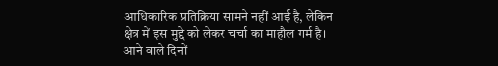आधिकारिक प्रतिक्रिया सामने नहीं आई है, लेकिन क्षेत्र में इस मुद्दे को लेकर चर्चा का माहौल गर्म है। आने वाले दिनों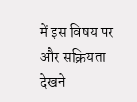में इस विषय पर और सक्रियता देखने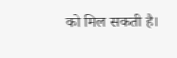को मिल सकती है।